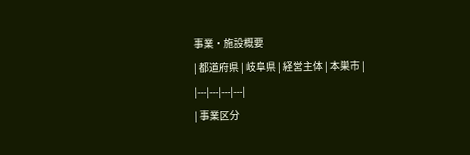事業・施設概要
| 都道府県 | 岐阜県 | 経営主体 | 本巣市 |
|---|---|---|---|
| 事業区分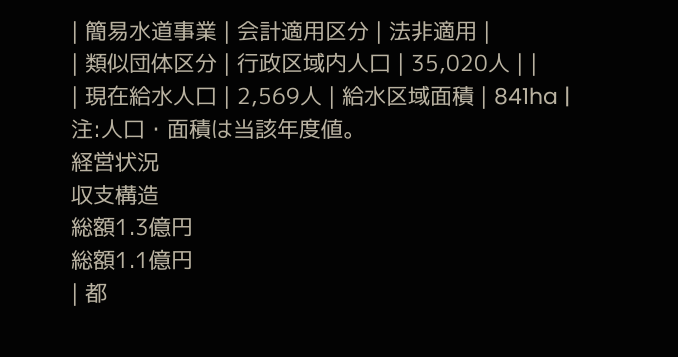| 簡易水道事業 | 会計適用区分 | 法非適用 |
| 類似団体区分 | 行政区域内人口 | 35,020人 | |
| 現在給水人口 | 2,569人 | 給水区域面積 | 841ha |
注:人口・面積は当該年度値。
経営状況
収支構造
総額1.3億円
総額1.1億円
| 都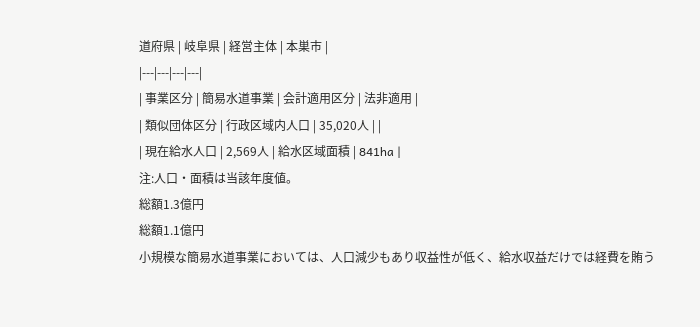道府県 | 岐阜県 | 経営主体 | 本巣市 |
|---|---|---|---|
| 事業区分 | 簡易水道事業 | 会計適用区分 | 法非適用 |
| 類似団体区分 | 行政区域内人口 | 35,020人 | |
| 現在給水人口 | 2,569人 | 給水区域面積 | 841ha |
注:人口・面積は当該年度値。
総額1.3億円
総額1.1億円
小規模な簡易水道事業においては、人口減少もあり収益性が低く、給水収益だけでは経費を賄う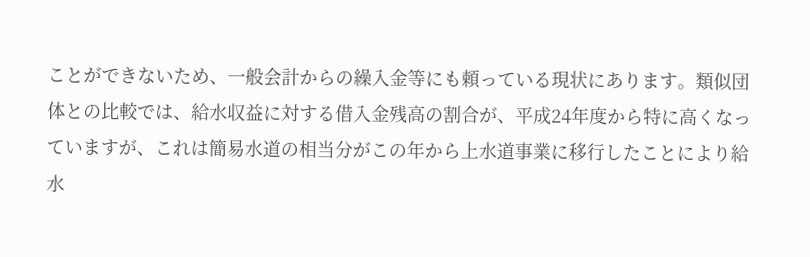ことができないため、一般会計からの繰入金等にも頼っている現状にあります。類似団体との比較では、給水収益に対する借入金残高の割合が、平成24年度から特に高くなっていますが、これは簡易水道の相当分がこの年から上水道事業に移行したことにより給水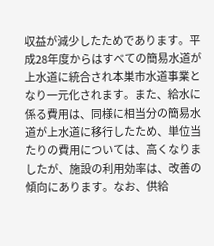収益が減少したためであります。平成28年度からはすべての簡易水道が上水道に統合され本巣市水道事業となり一元化されます。また、給水に係る費用は、同様に相当分の簡易水道が上水道に移行したため、単位当たりの費用については、高くなりましたが、施設の利用効率は、改善の傾向にあります。なお、供給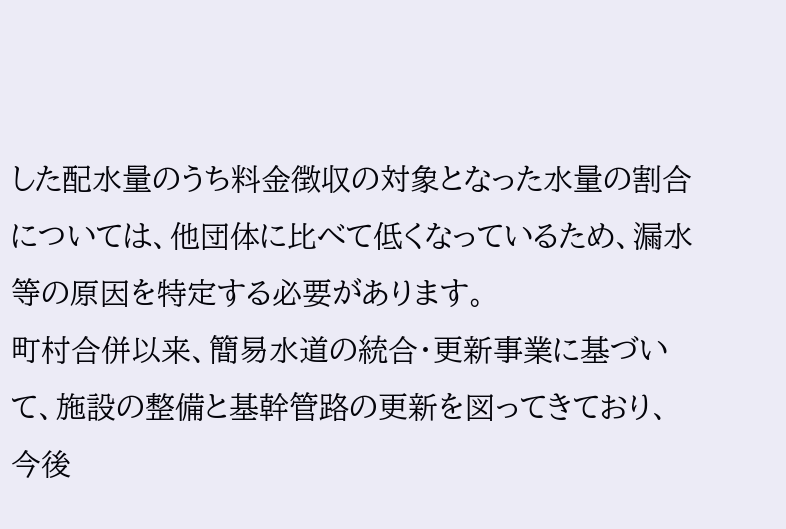した配水量のうち料金徴収の対象となった水量の割合については、他団体に比べて低くなっているため、漏水等の原因を特定する必要があります。
町村合併以来、簡易水道の統合・更新事業に基づいて、施設の整備と基幹管路の更新を図ってきており、今後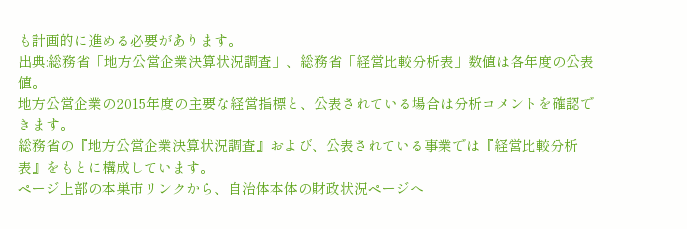も計画的に進める必要があります。
出典:総務省「地方公営企業決算状況調査」、総務省「経営比較分析表」数値は各年度の公表値。
地方公営企業の2015年度の主要な経営指標と、公表されている場合は分析コメントを確認できます。
総務省の『地方公営企業決算状況調査』および、公表されている事業では『経営比較分析表』をもとに構成しています。
ページ上部の本巣市リンクから、自治体本体の財政状況ページへ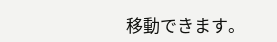移動できます。